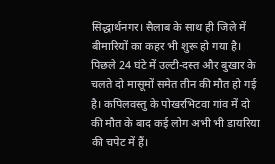सिद्धार्थनगर। सैलाब के साथ ही जिले में बीमारियों का कहर भी शुरू हो गया है। पिछले 24 घंटे में उल्टी-दस्त और बुखार के चलते दो मासूमों समेत तीन की मौत हो गई है। कपिलवस्तु के पोखरभिटवा गांव में दो की मौत के बाद कई लोग अभी भी डायरिया की चपेट में हैं।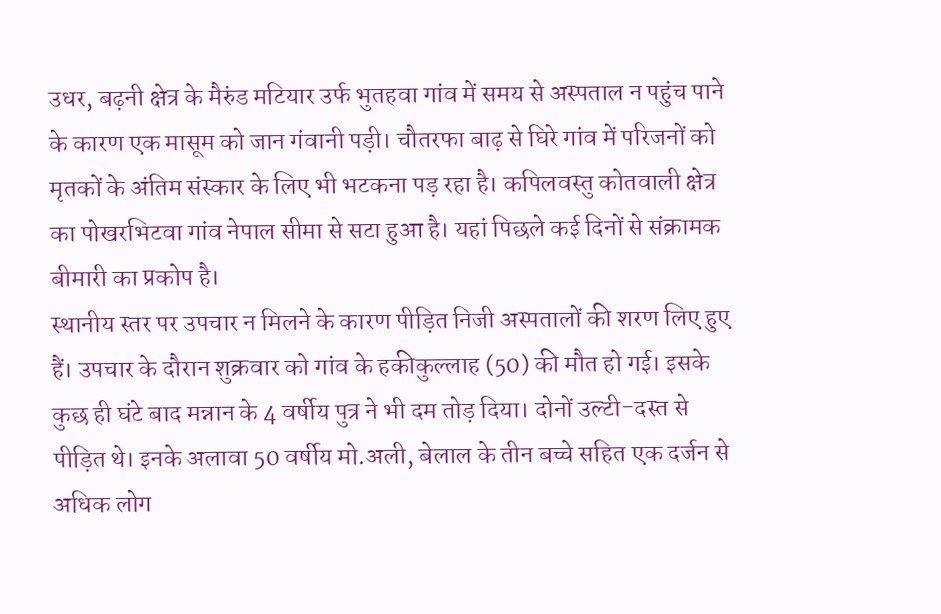उधर, बढ़नी क्षेत्र के मैरुंड मटियार उर्फ भुतहवा गांव में समय से अस्पताल न पहुंच पाने के कारण एक मासूम को जान गंवानी पड़ी। चौतरफा बाढ़ से घिरे गांव में परिजनों को मृतकों के अंतिम संस्कार के लिए भी भटकना पड़ रहा है। कपिलवस्तु कोतवाली क्षेत्र का पोखरभिटवा गांव नेपाल सीमा से सटा हुआ है। यहां पिछले कई दिनों से संक्रामक बीमारी का प्रकोप है।
स्थानीय स्तर पर उपचार न मिलने के कारण पीड़ित निजी अस्पतालों की शरण लिए हुए हैं। उपचार के दौरान शुक्रवार को गांव के हकीकुल्लाह (50) की मौत हो गई। इसके कुछ ही घंटे बाद मन्नान के 4 वर्षीय पुत्र ने भी दम तोड़ दिया। दोनों उल्टी-दस्त से पीड़ित थे। इनके अलावा 50 वर्षीय मो.अली, बेलाल के तीन बच्चे सहित एक दर्जन से अधिक लोग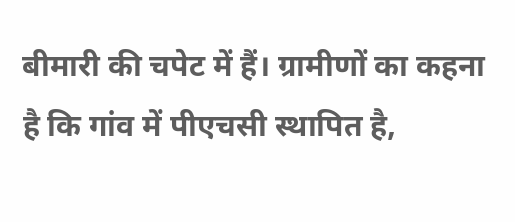बीमारी की चपेट में हैं। ग्रामीणों का कहना है कि गांव में पीएचसी स्थापित है,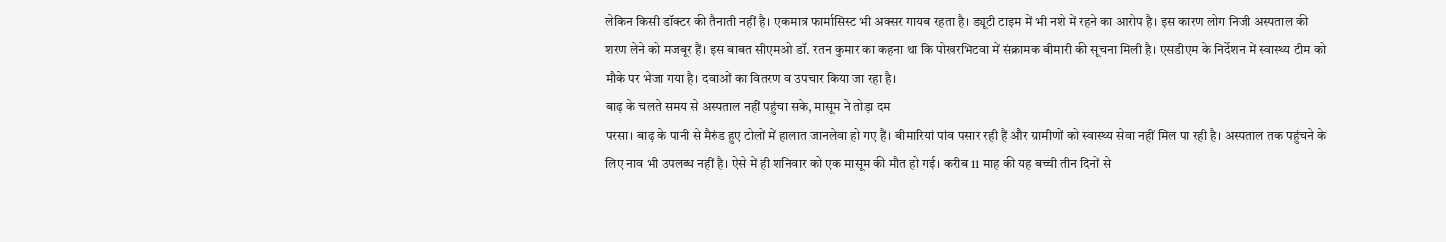लेकिन किसी डॉक्टर की तैनाती नहीं है। एकमात्र फार्मासिस्ट भी अक्सर गायब रहता है। ड्यूटी टाइम में भी नशे में रहने का आरोप है। इस कारण लोग निजी अस्पताल की शरण लेने को मजबूर हैं। इस बाबत सीएमओ डॉ. रतन कुमार का कहना था कि पोखरभिटवा में संक्रामक बीमारी की सूचना मिली है। एसडीएम के निर्देशन में स्वास्थ्य टीम को मौके पर भेजा गया है। दवाओं का वितरण व उपचार किया जा रहा है।
बाढ़ के चलते समय से अस्पताल नहीं पहुंचा सके, मासूम ने तोड़ा दम
परसा। बाढ़ के पानी से मैरुंड हुए टोलों में हालात जानलेवा हो गए हैं। बीमारियां पांव पसार रही हैं और ग्रामीणों को स्वास्थ्य सेवा नहीं मिल पा रही है। अस्पताल तक पहुंचने के लिए नाव भी उपलब्ध नहीं है। ऐसे में ही शनिवार को एक मासूम की मौत हो गई। करीब 11 माह की यह बच्ची तीन दिनों से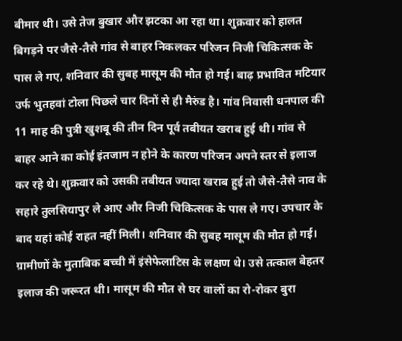बीमार थी। उसे तेज बुखार और झटका आ रहा था। शुक्रवार को हालत बिगड़ने पर जैसे-तैसे गांव से बाहर निकलकर परिजन निजी चिकित्सक के पास ले गए, शनिवार की सुबह मासूम की मौत हो गई। बाढ़ प्रभावित मटियार उर्फ भुतहवां टोला पिछले चार दिनों से ही मैरुंड है। गांव निवासी धनपाल की 11 माह की पुत्री खुशबू की तीन दिन पूर्व तबीयत खराब हुई थी। गांव से बाहर आने का कोई इंतजाम न होने के कारण परिजन अपने स्तर से इलाज कर रहे थे। शुक्रवार को उसकी तबीयत ज्यादा खराब हुई तो जैसे-तैसे नाव के सहारे तुलसियापुर ले आए और निजी चिकित्सक के पास ले गए। उपचार के बाद यहां कोई राहत नहीं मिली। शनिवार की सुबह मासूम की मौत हो गई। ग्रामीणों के मुताबिक बच्ची में इंसेफेलाटिस के लक्षण थे। उसे तत्काल बेहतर इलाज की जरूरत थी। मासूम की मौत से घर वालों का रो-रोकर बुरा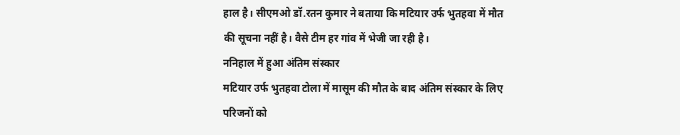हाल है। सीएमओ डॉ.रतन कुमार ने बताया कि मटियार उर्फ भुतहवा में मौत की सूचना नहीं है। वैसे टीम हर गांव में भेजी जा रही है।
ननिहाल में हुआ अंतिम संस्कार
मटियार उर्फ भुतहवा टोला में मासूम की मौत के बाद अंतिम संस्कार के लिए परिजनों को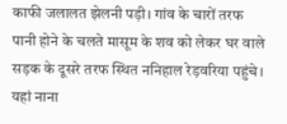काफी जलालत झेलनी पड़ी। गांव के चारों तरफ पानी होने के चलते मासूम के शव को लेकर घर वाले सड़क के दूसरे तरफ स्थित ननिहाल रेड़वरिया पहुंचे। यहां नाना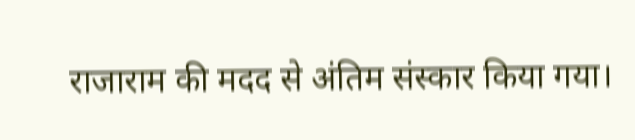राजाराम की मदद से अंतिम संस्कार किया गया।